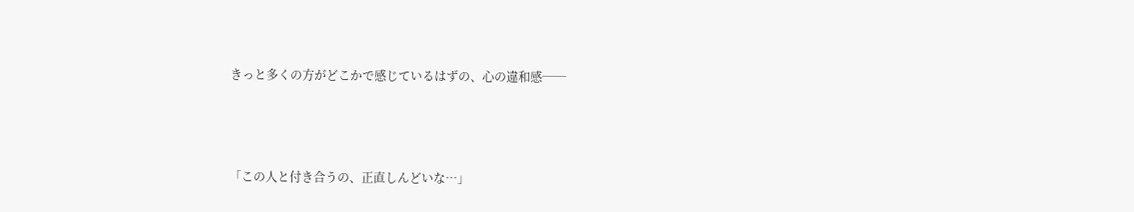きっと多くの方がどこかで感じているはずの、心の違和感──



「この人と付き合うの、正直しんどいな…」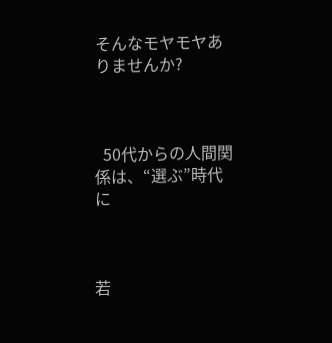そんなモヤモヤありませんか?



  50代からの人間関係は、“選ぶ”時代に



若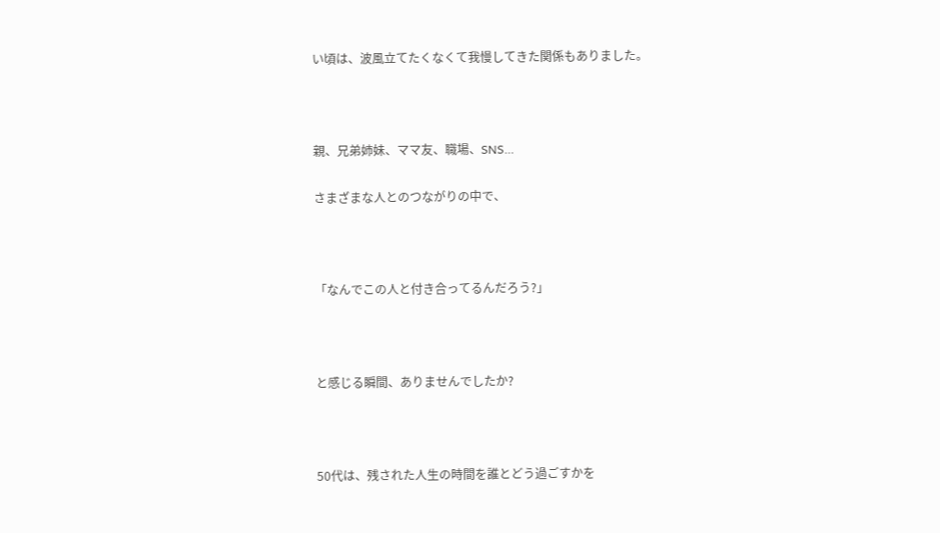い頃は、波風立てたくなくて我慢してきた関係もありました。



親、兄弟姉妹、ママ友、職場、SNS…

さまざまな人とのつながりの中で、



「なんでこの人と付き合ってるんだろう?」



と感じる瞬間、ありませんでしたか?



50代は、残された人生の時間を誰とどう過ごすかを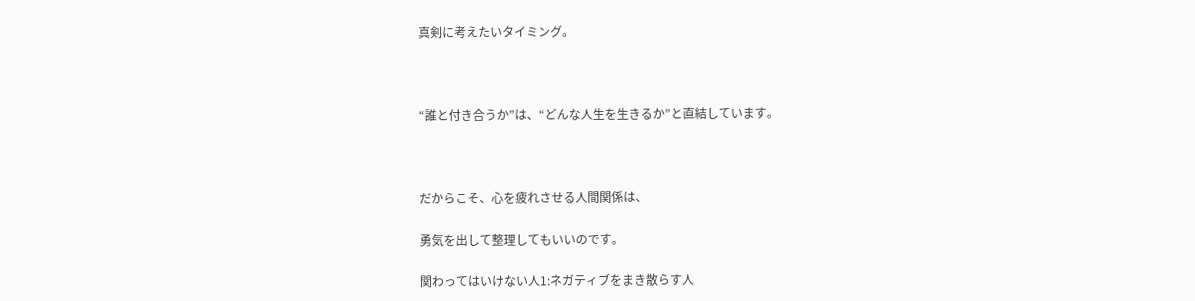真剣に考えたいタイミング。



“誰と付き合うか”は、“どんな人生を生きるか”と直結しています。



だからこそ、心を疲れさせる人間関係は、

勇気を出して整理してもいいのです。

関わってはいけない人1:ネガティブをまき散らす人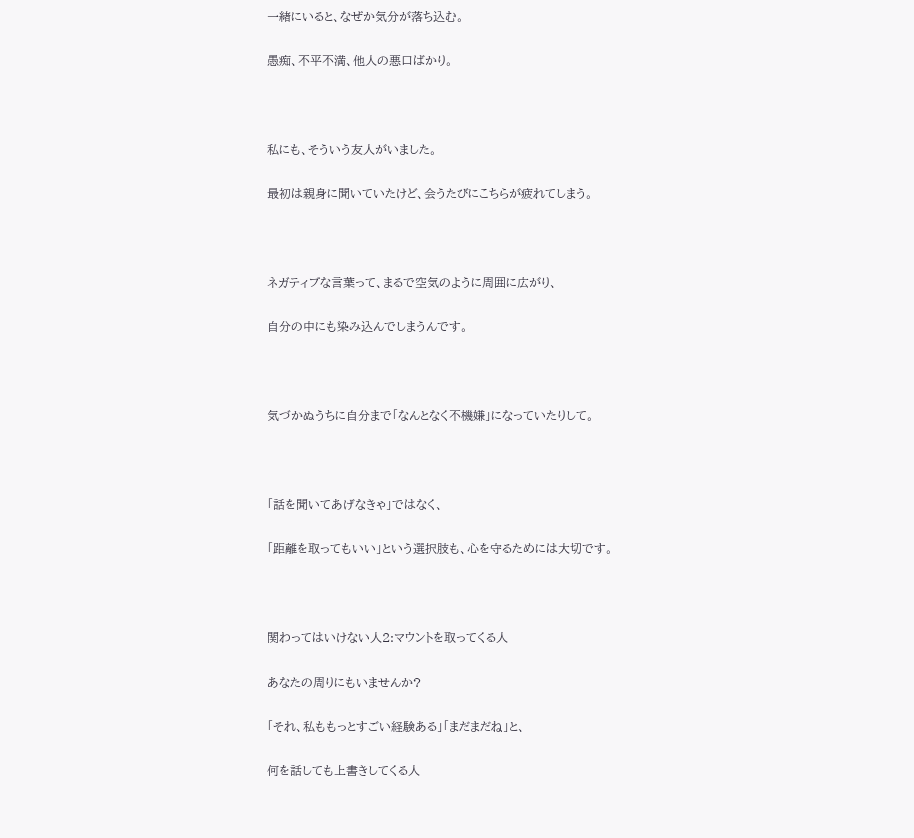一緒にいると、なぜか気分が落ち込む。

愚痴、不平不満、他人の悪口ばかり。



私にも、そういう友人がいました。

最初は親身に聞いていたけど、会うたびにこちらが疲れてしまう。



ネガティブな言葉って、まるで空気のように周囲に広がり、

自分の中にも染み込んでしまうんです。



気づかぬうちに自分まで「なんとなく不機嫌」になっていたりして。



「話を聞いてあげなきゃ」ではなく、

「距離を取ってもいい」という選択肢も、心を守るためには大切です。



関わってはいけない人2:マウントを取ってくる人

あなたの周りにもいませんか?

「それ、私ももっとすごい経験ある」「まだまだね」と、

何を話しても上書きしてくる人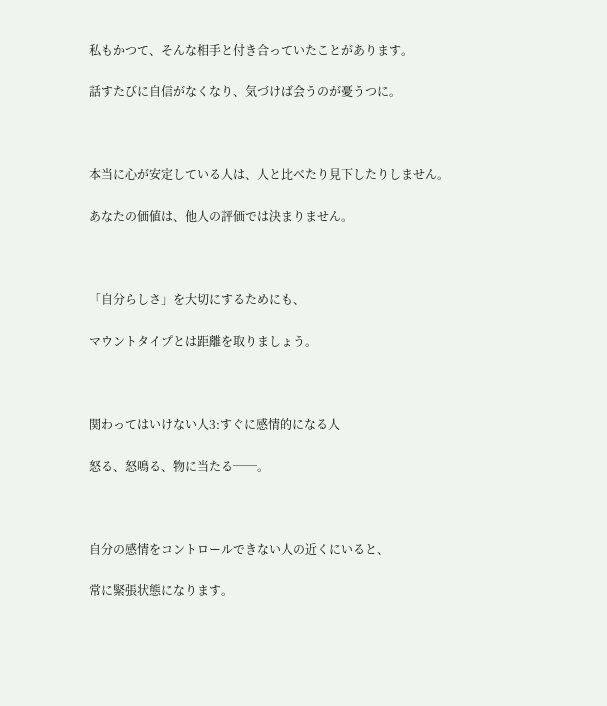私もかつて、そんな相手と付き合っていたことがあります。

話すたびに自信がなくなり、気づけば会うのが憂うつに。



本当に心が安定している人は、人と比べたり見下したりしません。

あなたの価値は、他人の評価では決まりません。



「自分らしさ」を大切にするためにも、

マウントタイプとは距離を取りましょう。



関わってはいけない人3:すぐに感情的になる人

怒る、怒鳴る、物に当たる──。



自分の感情をコントロールできない人の近くにいると、

常に緊張状態になります。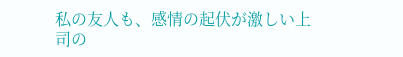私の友人も、感情の起伏が激しい上司の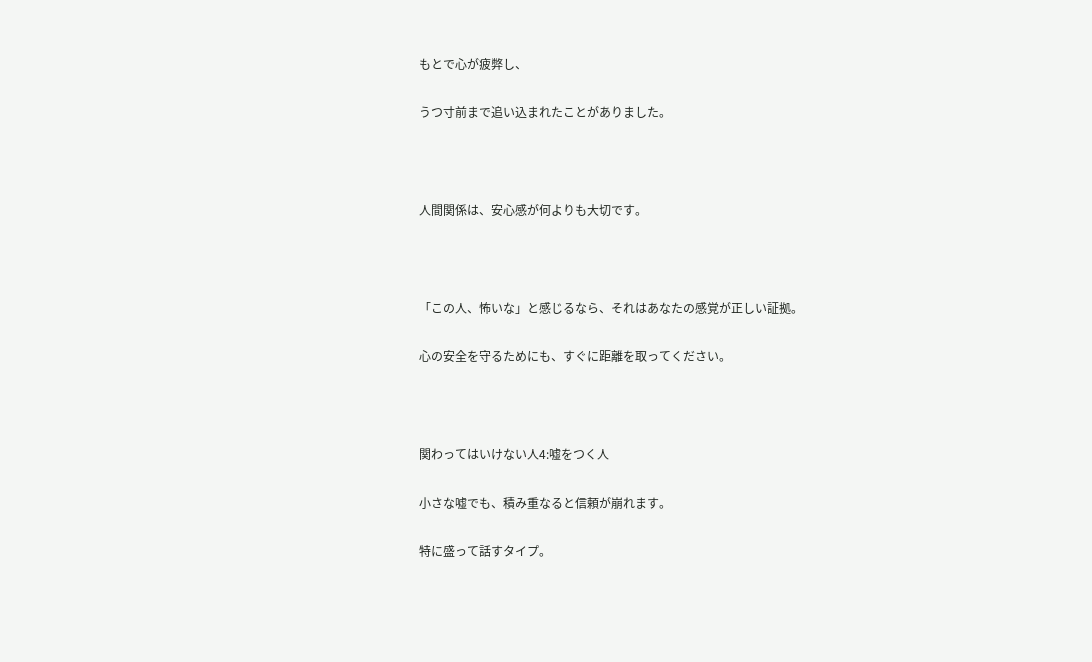もとで心が疲弊し、

うつ寸前まで追い込まれたことがありました。



人間関係は、安心感が何よりも大切です。



「この人、怖いな」と感じるなら、それはあなたの感覚が正しい証拠。

心の安全を守るためにも、すぐに距離を取ってください。



関わってはいけない人4:嘘をつく人

小さな嘘でも、積み重なると信頼が崩れます。

特に盛って話すタイプ。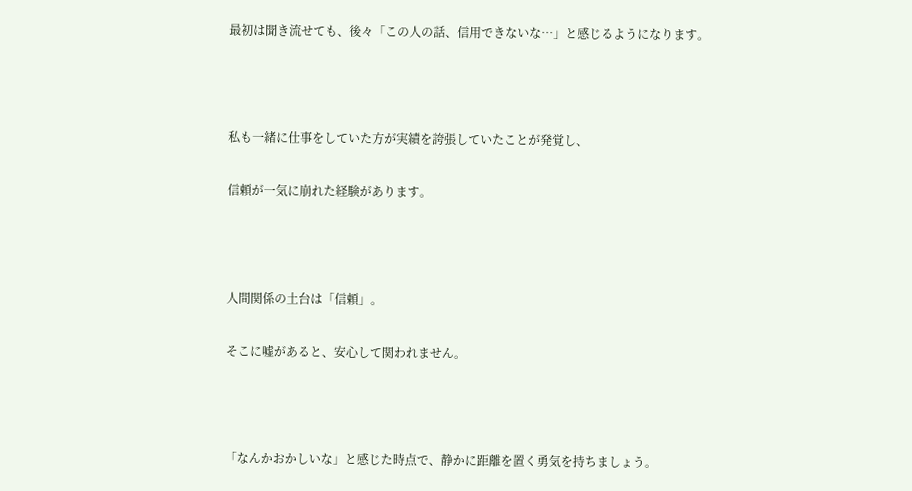最初は聞き流せても、後々「この人の話、信用できないな…」と感じるようになります。



私も一緒に仕事をしていた方が実績を誇張していたことが発覚し、

信頼が一気に崩れた経験があります。



人間関係の土台は「信頼」。

そこに嘘があると、安心して関われません。



「なんかおかしいな」と感じた時点で、静かに距離を置く勇気を持ちましょう。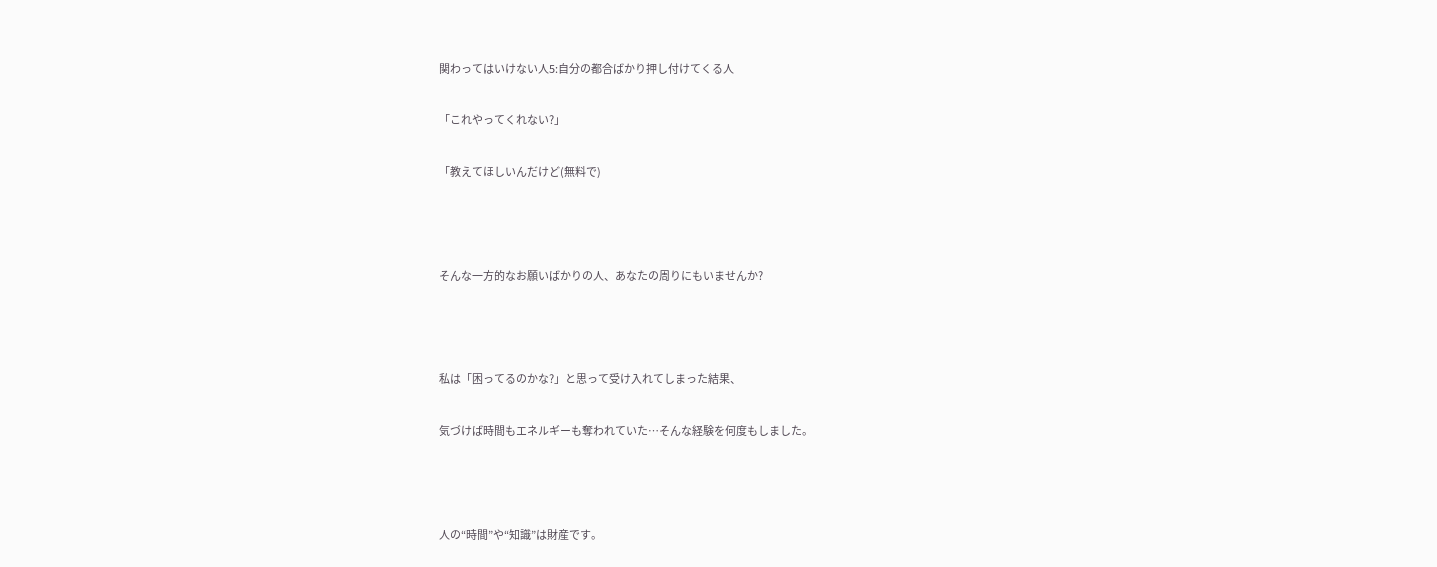関わってはいけない人5:自分の都合ばかり押し付けてくる人

「これやってくれない?」

「教えてほしいんだけど(無料で)



そんな一方的なお願いばかりの人、あなたの周りにもいませんか?



私は「困ってるのかな?」と思って受け入れてしまった結果、

気づけば時間もエネルギーも奪われていた…そんな経験を何度もしました。



人の“時間”や“知識”は財産です。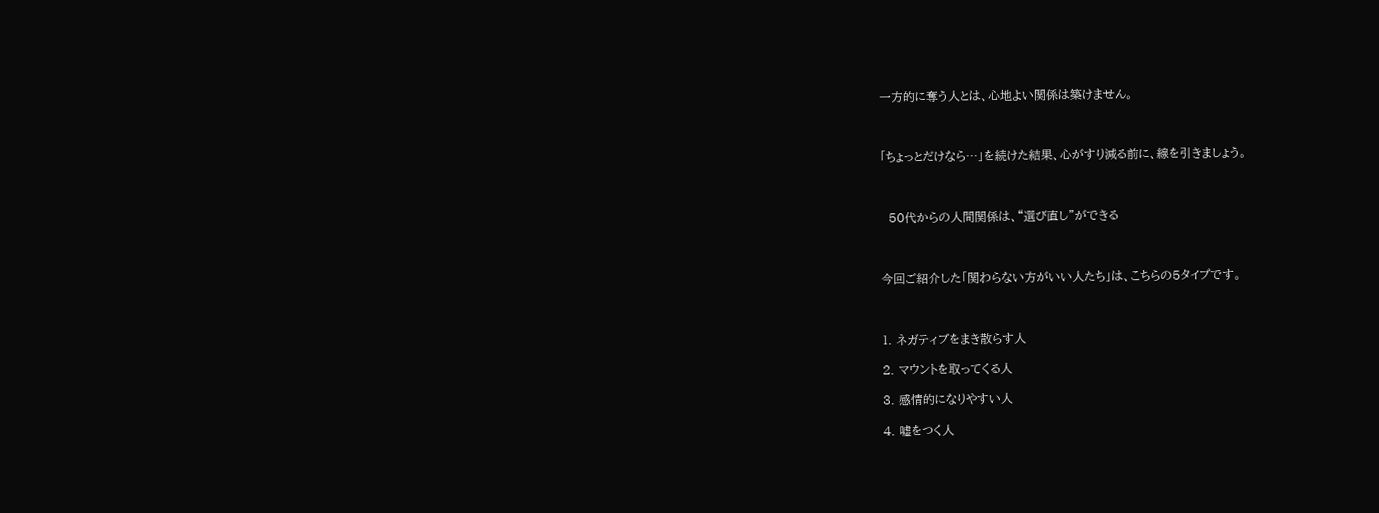一方的に奪う人とは、心地よい関係は築けません。



「ちょっとだけなら…」を続けた結果、心がすり減る前に、線を引きましょう。



  50代からの人間関係は、“選び直し”ができる



今回ご紹介した「関わらない方がいい人たち」は、こちらの5タイプです。



1. ネガティブをまき散らす人

2. マウントを取ってくる人

3. 感情的になりやすい人

4. 嘘をつく人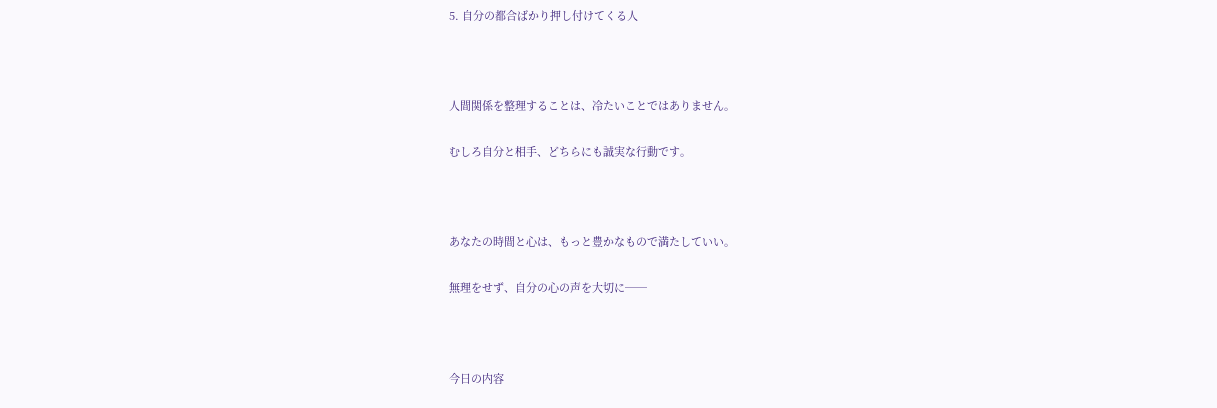5. 自分の都合ばかり押し付けてくる人



人間関係を整理することは、冷たいことではありません。

むしろ自分と相手、どちらにも誠実な行動です。



あなたの時間と心は、もっと豊かなもので満たしていい。

無理をせず、自分の心の声を大切に──



今日の内容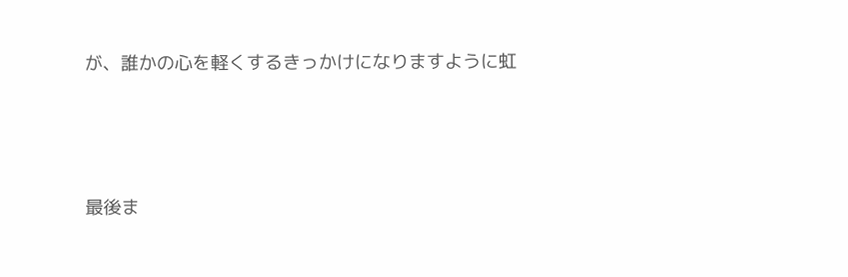が、誰かの心を軽くするきっかけになりますように虹



最後ま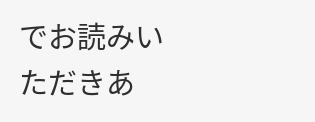でお読みいただきあ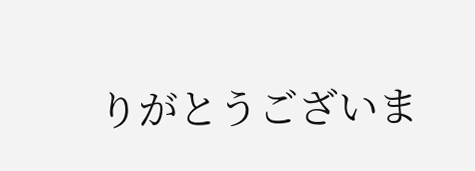りがとうございま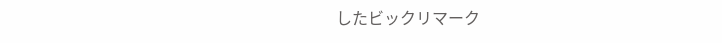したビックリマーク